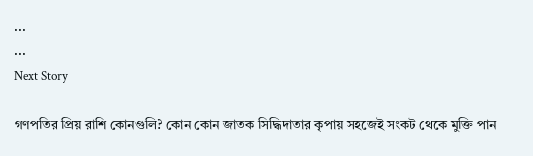...
...
Next Story

গণপতির প্রিয় রাশি কোনগুলি? কোন কোন জাতক সিদ্ধিদাতার কৃপায় সহজেই সংকট থেকে মুক্তি পান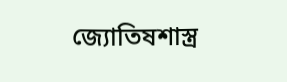জ্যোতিষশাস্ত্র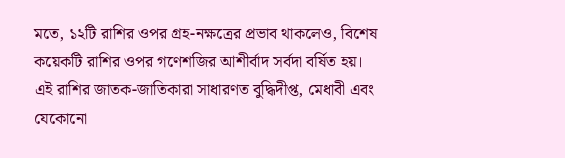মতে, ১২টি রাশির ওপর গ্রহ-নক্ষত্রের প্রভাব থাকলেও, বিশেষ কয়েকটি রাশির ওপর গণেশজির আশীর্বাদ সর্বদা বর্ষিত হয়। এই রাশির জাতক-জাতিকারা সাধারণত বুদ্ধিদীপ্ত, মেধাবী এবং যেকোনো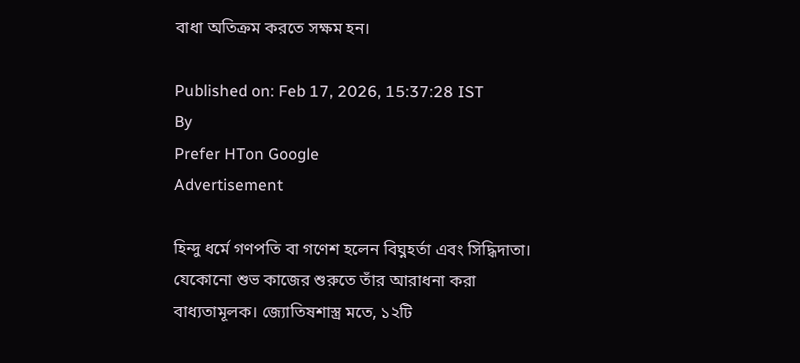বাধা অতিক্রম করতে সক্ষম হন।

Published on: Feb 17, 2026, 15:37:28 IST
By
Prefer HTon Google
Advertisement

হিন্দু ধর্মে গণপতি বা গণেশ হলেন বিঘ্নহর্তা এবং সিদ্ধিদাতা। যেকোনো শুভ কাজের শুরুতে তাঁর আরাধনা করা বাধ্যতামূলক। জ্যোতিষশাস্ত্র মতে, ১২টি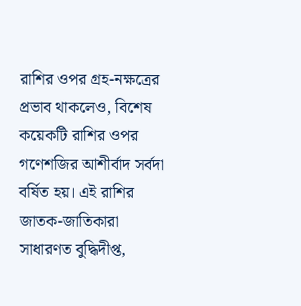রাশির ওপর গ্রহ-নক্ষত্রের প্রভাব থাকলেও, বিশেষ কয়েকটি রাশির ওপর গণেশজির আশীর্বাদ সর্বদা বর্ষিত হয়। এই রাশির জাতক-জাতিকারা সাধারণত বুদ্ধিদীপ্ত,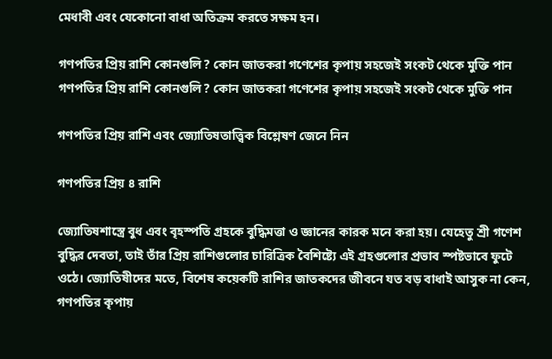মেধাবী এবং যেকোনো বাধা অতিক্রম করতে সক্ষম হন।

গণপতির প্রিয় রাশি কোনগুলি? কোন জাতকরা গণেশের কৃপায় সহজেই সংকট থেকে মুক্তি পান
গণপতির প্রিয় রাশি কোনগুলি? কোন জাতকরা গণেশের কৃপায় সহজেই সংকট থেকে মুক্তি পান

গণপতির প্রিয় রাশি এবং জ্যোতিষতাত্ত্বিক বিশ্লেষণ জেনে নিন

গণপতির প্রিয় ৪ রাশি

জ্যোতিষশাস্ত্রে বুধ এবং বৃহস্পতি গ্রহকে বুদ্ধিমত্তা ও জ্ঞানের কারক মনে করা হয়। যেহেতু শ্রী গণেশ বুদ্ধির দেবতা, তাই তাঁর প্রিয় রাশিগুলোর চারিত্রিক বৈশিষ্ট্যে এই গ্রহগুলোর প্রভাব স্পষ্টভাবে ফুটে ওঠে। জ্যোতিষীদের মতে, বিশেষ কয়েকটি রাশির জাতকদের জীবনে যত বড় বাধাই আসুক না কেন, গণপতির কৃপায়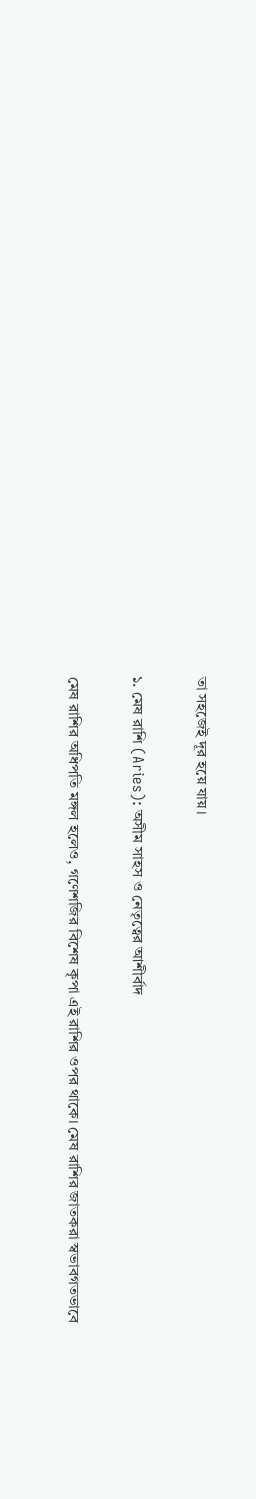তা সহজেই দূর হয়ে যায়।

১. মেষ রাশি (Aries): অসীম সাহস ও নেতৃত্বের আশীর্বাদ

মেষ রাশির অধিপতি মঙ্গল হলেও, গণেশজির বিশেষ কৃপা এই রাশির ওপর থাকে। মেষ রাশির জাতকরা স্বভাবগতভাবে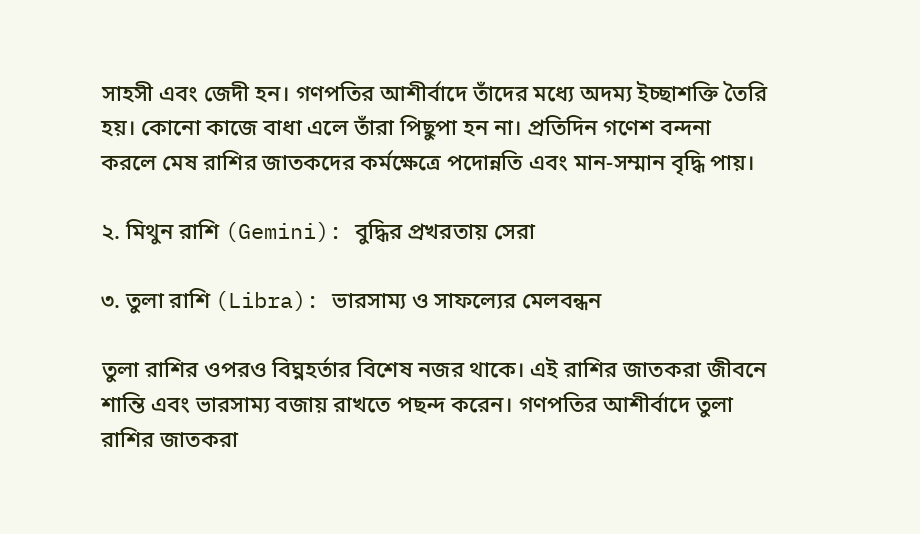সাহসী এবং জেদী হন। গণপতির আশীর্বাদে তাঁদের মধ্যে অদম্য ইচ্ছাশক্তি তৈরি হয়। কোনো কাজে বাধা এলে তাঁরা পিছুপা হন না। প্রতিদিন গণেশ বন্দনা করলে মেষ রাশির জাতকদের কর্মক্ষেত্রে পদোন্নতি এবং মান-সম্মান বৃদ্ধি পায়।

২. মিথুন রাশি (Gemini): বুদ্ধির প্রখরতায় সেরা

৩. তুলা রাশি (Libra): ভারসাম্য ও সাফল্যের মেলবন্ধন

তুলা রাশির ওপরও বিঘ্নহর্তার বিশেষ নজর থাকে। এই রাশির জাতকরা জীবনে শান্তি এবং ভারসাম্য বজায় রাখতে পছন্দ করেন। গণপতির আশীর্বাদে তুলা রাশির জাতকরা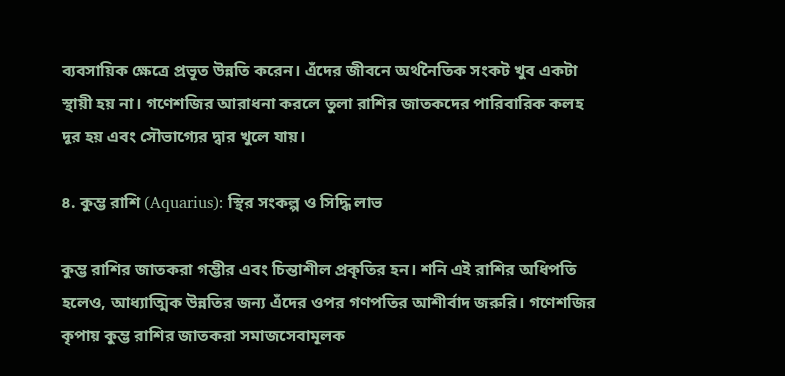ব্যবসায়িক ক্ষেত্রে প্রভূত উন্নতি করেন। এঁদের জীবনে অর্থনৈতিক সংকট খুব একটা স্থায়ী হয় না। গণেশজির আরাধনা করলে তুলা রাশির জাতকদের পারিবারিক কলহ দূর হয় এবং সৌভাগ্যের দ্বার খুলে যায়।

৪. কুম্ভ রাশি (Aquarius): স্থির সংকল্প ও সিদ্ধি লাভ

কুম্ভ রাশির জাতকরা গম্ভীর এবং চিন্তাশীল প্রকৃতির হন। শনি এই রাশির অধিপতি হলেও, আধ্যাত্মিক উন্নতির জন্য এঁদের ওপর গণপতির আশীর্বাদ জরুরি। গণেশজির কৃপায় কুম্ভ রাশির জাতকরা সমাজসেবামূলক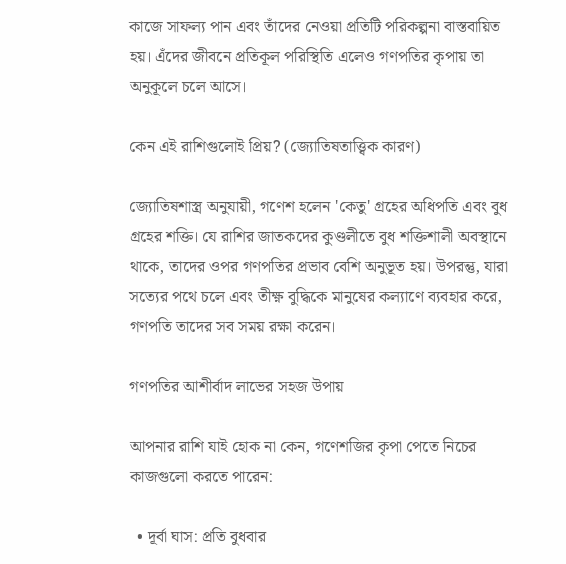কাজে সাফল্য পান এবং তাঁদের নেওয়া প্রতিটি পরিকল্পনা বাস্তবায়িত হয়। এঁদের জীবনে প্রতিকূল পরিস্থিতি এলেও গণপতির কৃপায় তা অনুকূলে চলে আসে।

কেন এই রাশিগুলোই প্রিয়? (জ্যোতিষতাত্ত্বিক কারণ)

জ্যোতিষশাস্ত্র অনুযায়ী, গণেশ হলেন 'কেতু' গ্রহের অধিপতি এবং বুধ গ্রহের শক্তি। যে রাশির জাতকদের কুণ্ডলীতে বুধ শক্তিশালী অবস্থানে থাকে, তাদের ওপর গণপতির প্রভাব বেশি অনুভূত হয়। উপরন্তু, যারা সত্যের পথে চলে এবং তীক্ষ্ণ বুদ্ধিকে মানুষের কল্যাণে ব্যবহার করে, গণপতি তাদের সব সময় রক্ষা করেন।

গণপতির আশীর্বাদ লাভের সহজ উপায়

আপনার রাশি যাই হোক না কেন, গণেশজির কৃপা পেতে নিচের কাজগুলো করতে পারেন:

  • দূর্বা ঘাস: প্রতি বুধবার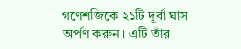গণেশজিকে ২১টি দূর্বা ঘাস অর্পণ করুন। এটি তাঁর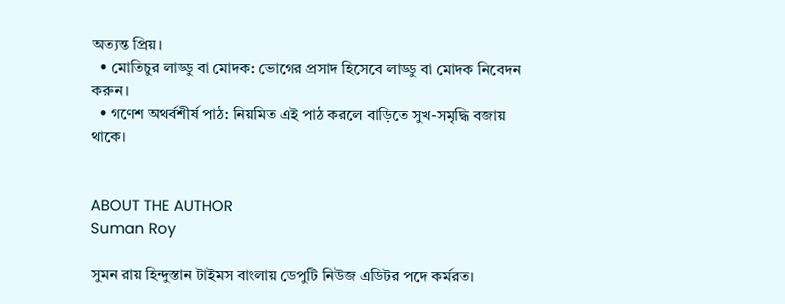অত্যন্ত প্রিয়।
  • মোতিচুর লাড্ডু বা মোদক: ভোগের প্রসাদ হিসেবে লাড্ডু বা মোদক নিবেদন করুন।
  • গণেশ অথর্বশীর্ষ পাঠ: নিয়মিত এই পাঠ করলে বাড়িতে সুখ-সমৃদ্ধি বজায় থাকে।


ABOUT THE AUTHOR
Suman Roy

সুমন রায় হিন্দুস্তান টাইমস বাংলায় ডেপুটি নিউজ এডিটর পদে কর্মরত।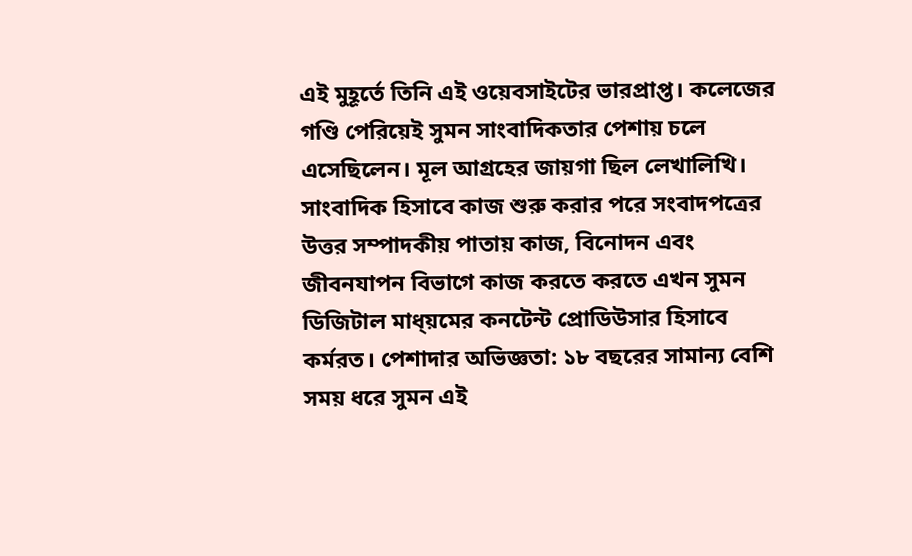এই মুহূর্তে তিনি এই ওয়েবসাইটের ভারপ্রাপ্ত। কলেজের গণ্ডি পেরিয়েই সুমন সাংবাদিকতার পেশায় চলে এসেছিলেন। মূল আগ্রহের জায়গা ছিল লেখালিখি। সাংবাদিক হিসাবে কাজ শুরু করার পরে সংবাদপত্রের উত্তর সম্পাদকীয় পাতায় কাজ, বিনোদন এবং জীবনযাপন বিভাগে কাজ করতে করতে এখন সুমন ডিজিটাল মাধ্য়মের কনটেন্ট প্রোডিউসার হিসাবে কর্মরত। পেশাদার অভিজ্ঞতা: ১৮ বছরের সামান্য বেশি সময় ধরে সুমন এই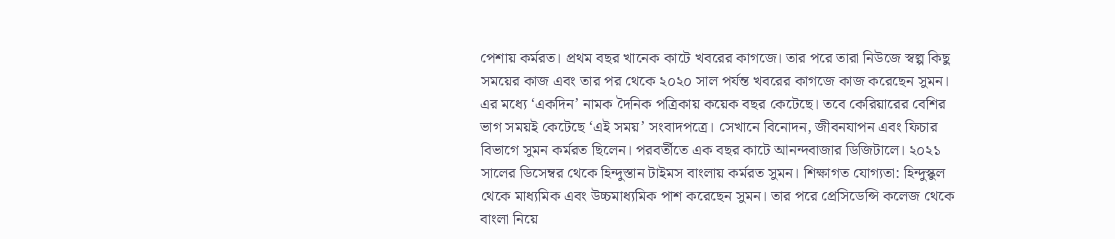পেশায় কর্মরত। প্রথম বছর খানেক কাটে খবরের কাগজে। তার পরে তারা নিউজে স্বল্প কিছু সময়ের কাজ এবং তার পর থেকে ২০২০ সাল পর্যন্ত খবরের কাগজে কাজ করেছেন সুমন। এর মধ্যে ‘একদিন’ নামক দৈনিক পত্রিকায় কয়েক বছর কেটেছে। তবে কেরিয়ারের বেশির ভাগ সময়ই কেটেছে ‘এই সময়’ সংবাদপত্রে। সেখানে বিনোদন, জীবনযাপন এবং ফিচার বিভাগে সুমন কর্মরত ছিলেন। পরবর্তীতে এক বছর কাটে আনন্দবাজার ডিজিটালে। ২০২১ সালের ডিসেম্বর থেকে হিন্দুস্তান টাইমস বাংলায় কর্মরত সুমন। শিক্ষাগত যোগ্যতা: হিন্দুস্কুল থেকে মাধ্যমিক এবং উচ্চমাধ্যমিক পাশ করেছেন সুমন। তার পরে প্রেসিডেন্সি কলেজ থেকে বাংলা নিয়ে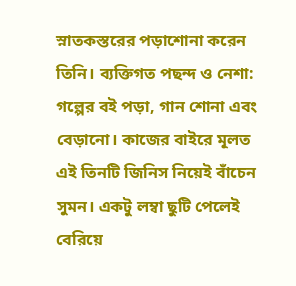স্নাতকস্তরের পড়াশোনা করেন তিনি। ব্যক্তিগত পছন্দ ও নেশা: গল্পের বই পড়া, গান শোনা এবং বেড়ানো। কাজের বাইরে মূলত এই তিনটি জিনিস নিয়েই বাঁচেন সুমন। একটু লম্বা ছুটি পেলেই বেরিয়ে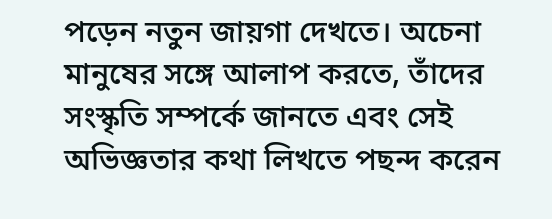পড়েন নতুন জায়গা দেখতে। অচেনা মানুষের সঙ্গে আলাপ করতে, তাঁদের সংস্কৃতি সম্পর্কে জানতে এবং সেই অভিজ্ঞতার কথা লিখতে পছন্দ করেন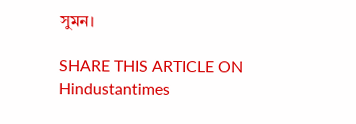সুমন।

SHARE THIS ARTICLE ON
Hindustantimes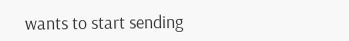wants to start sending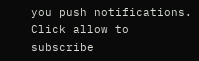you push notifications. Click allow to subscribe